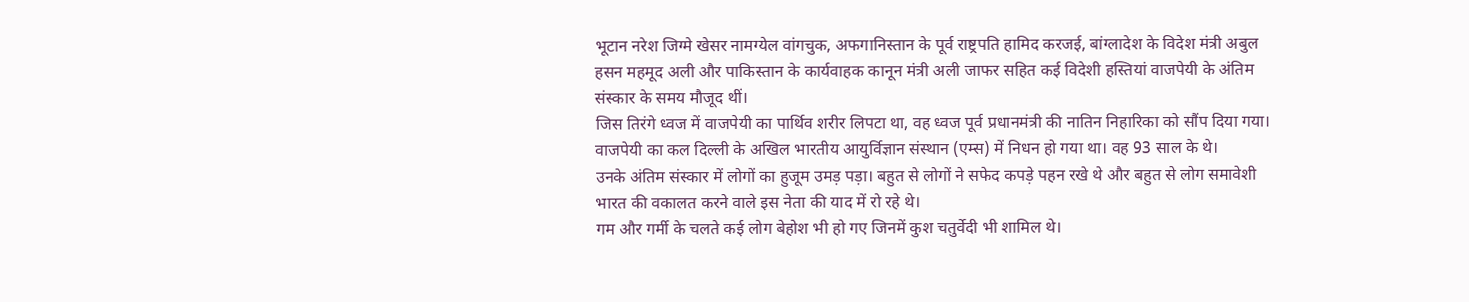भूटान नरेश जिग्मे खेसर नामग्येल वांगचुक, अफगानिस्तान के पूर्व राष्ट्रपति हामिद करजई, बांग्लादेश के विदेश मंत्री अबुल हसन महमूद अली और पाकिस्तान के कार्यवाहक कानून मंत्री अली जाफर सहित कई विदेशी हस्तियां वाजपेयी के अंतिम संस्कार के समय मौजूद थीं।
जिस तिरंगे ध्वज में वाजपेयी का पार्थिव शरीर लिपटा था, वह ध्वज पूर्व प्रधानमंत्री की नातिन निहारिका को सौंप दिया गया। वाजपेयी का कल दिल्ली के अखिल भारतीय आयुर्विज्ञान संस्थान (एम्स) में निधन हो गया था। वह 93 साल के थे।
उनके अंतिम संस्कार में लोगों का हुजूम उमड़ पड़ा। बहुत से लोगों ने सफेद कपड़े पहन रखे थे और बहुत से लोग समावेशी भारत की वकालत करने वाले इस नेता की याद में रो रहे थे।
गम और गर्मी के चलते कई लोग बेहोश भी हो गए जिनमें कुश चतुर्वेदी भी शामिल थे।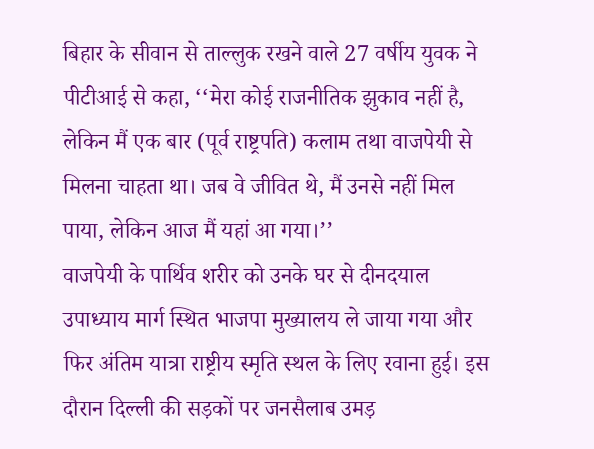बिहार के सीवान से ताल्लुक रखने वाले 27 वर्षीय युवक ने पीटीआई से कहा, ‘‘मेरा कोई राजनीतिक झुकाव नहीं है, लेकिन मैं एक बार (पूर्व राष्ट्रपति) कलाम तथा वाजपेयी से मिलना चाहता था। जब वे जीवित थे, मैं उनसे नहीं मिल पाया, लेकिन आज मैं यहां आ गया।’’
वाजपेयी के पार्थिव शरीर को उनके घर से दीनदयाल उपाध्याय मार्ग स्थित भाजपा मुख्यालय ले जाया गया और फिर अंतिम यात्रा राष्ट्रीय स्मृति स्थल के लिए रवाना हुई। इस दौरान दिल्ली की सड़कों पर जनसैलाब उमड़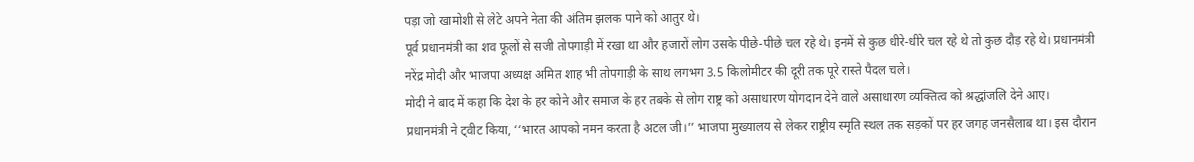पड़ा जो खामोशी से लेटे अपने नेता की अंतिम झलक पाने को आतुर थे।
पूर्व प्रधानमंत्री का शव फूलों से सजी तोपगाड़ी में रखा था और हजारों लोग उसके पीछे-पीछे चल रहे थे। इनमें से कुछ धीरे-धीरे चल रहे थे तो कुछ दौड़ रहे थे। प्रधानमंत्री नरेंद्र मोदी और भाजपा अध्यक्ष अमित शाह भी तोपगाड़ी के साथ लगभग 3.5 किलोमीटर की दूरी तक पूरे रास्ते पैदल चले।
मोदी ने बाद में कहा कि देश के हर कोने और समाज के हर तबके से लोग राष्ट्र को असाधारण योगदान देने वाले असाधारण व्यक्तित्व को श्रद्धांजलि देने आए।
प्रधानमंत्री ने ट्वीट किया, ‘‘भारत आपको नमन करता है अटल जी।’’ भाजपा मुख्यालय से लेकर राष्ट्रीय स्मृति स्थल तक सड़कों पर हर जगह जनसैलाब था। इस दौरान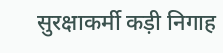सुरक्षाकर्मी कड़ी निगाह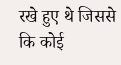रखे हुए थे जिससे कि कोई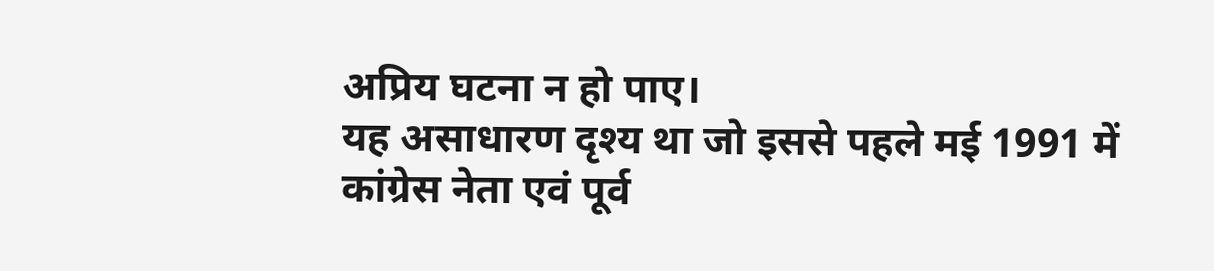अप्रिय घटना न हो पाए।
यह असाधारण दृश्य था जो इससे पहले मई 1991 में कांग्रेस नेता एवं पूर्व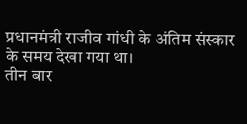प्रधानमंत्री राजीव गांधी के अंतिम संस्कार के समय देखा गया था।
तीन बार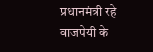प्रधानमंत्री रहे वाजपेयी के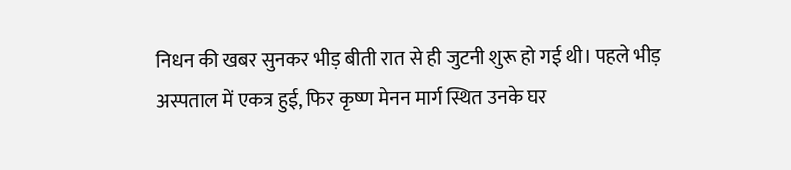निधन की खबर सुनकर भीड़ बीती रात से ही जुटनी शुरू हो गई थी। पहले भीड़ अस्पताल में एकत्र हुई, फिर कृष्ण मेनन मार्ग स्थित उनके घर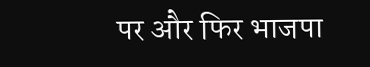पर और फिर भाजपा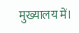मुख्यालय में।